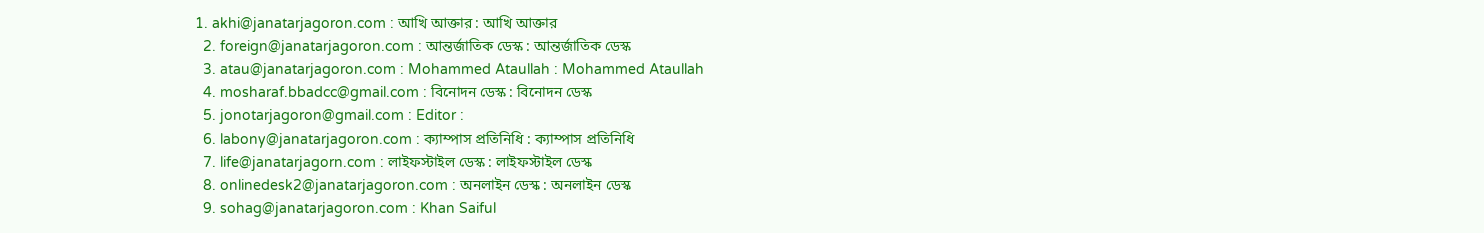1. akhi@janatarjagoron.com : আখি আক্তার : আখি আক্তার
  2. foreign@janatarjagoron.com : আন্তর্জাতিক ডেস্ক : আন্তর্জাতিক ডেস্ক
  3. atau@janatarjagoron.com : Mohammed Ataullah : Mohammed Ataullah
  4. mosharaf.bbadcc@gmail.com : বিনোদন ডেস্ক : বিনোদন ডেস্ক
  5. jonotarjagoron@gmail.com : Editor :
  6. labony@janatarjagoron.com : ক্যাম্পাস প্রতিনিধি : ক্যাম্পাস প্রতিনিধি
  7. life@janatarjagorn.com : লাইফস্টাইল ডেস্ক : লাইফস্টাইল ডেস্ক
  8. onlinedesk2@janatarjagoron.com : অনলাইন ডেস্ক : অনলাইন ডেস্ক
  9. sohag@janatarjagoron.com : Khan Saiful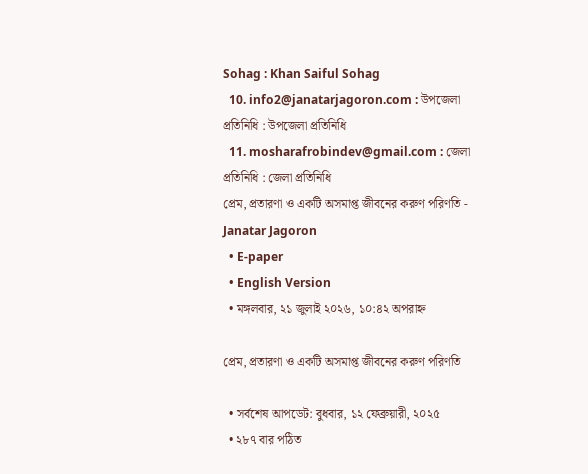Sohag : Khan Saiful Sohag
  10. info2@janatarjagoron.com : উপজেলা প্রতিনিধি : উপজেলা প্রতিনিধি
  11. mosharafrobindev@gmail.com : জেলা প্রতিনিধি : জেলা প্রতিনিধি
প্রেম, প্রতারণা ও একটি অসমাপ্ত জীবনের করুণ পরিণতি - Janatar Jagoron
  • E-paper
  • English Version
  • মঙ্গলবার, ২১ জুলাই ২০২৬, ১০:৪২ অপরাহ্ন

প্রেম, প্রতারণা ও একটি অসমাপ্ত জীবনের করুণ পরিণতি

  • সর্বশেষ আপডেট: বুধবার, ১২ ফেব্রুয়ারী, ২০২৫
  • ২৮৭ বার পঠিত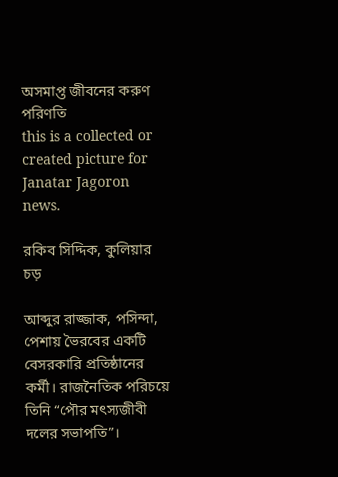অসমাপ্ত জীবনের করুণ পরিণতি
this is a collected or created picture for Janatar Jagoron news.

রকিব সিদ্দিক, কুলিয়ার চড়

আব্দুর রাজ্জাক, পসিন্দা, পেশায় ভৈরবের একটি বেসরকারি প্রতিষ্ঠানের কর্মী। রাজনৈতিক পরিচয়ে তিনি “পৌর মৎস্যজীবী দলের সভাপতি”।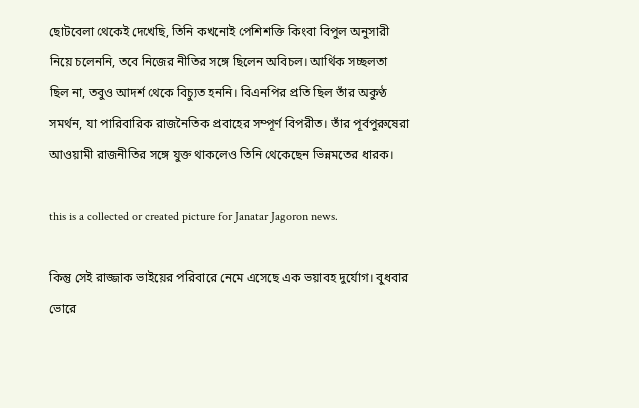ছোটবেলা থেকেই দেখেছি, তিনি কখনোই পেশিশক্তি কিংবা বিপুল অনুসারী নিয়ে চলেননি, তবে নিজের নীতির সঙ্গে ছিলেন অবিচল। আর্থিক সচ্ছলতা ছিল না, তবুও আদর্শ থেকে বিচ্যুত হননি। বিএনপির প্রতি ছিল তাঁর অকুণ্ঠ সমর্থন, যা পারিবারিক রাজনৈতিক প্রবাহের সম্পূর্ণ বিপরীত। তাঁর পূর্বপুরুষেরা আওয়ামী রাজনীতির সঙ্গে যুক্ত থাকলেও তিনি থেকেছেন ভিন্নমতের ধারক।

this is a collected or created picture for Janatar Jagoron news.

কিন্তু সেই রাজ্জাক ভাইয়ের পরিবারে নেমে এসেছে এক ভয়াবহ দুর্যোগ। বুধবার ভোরে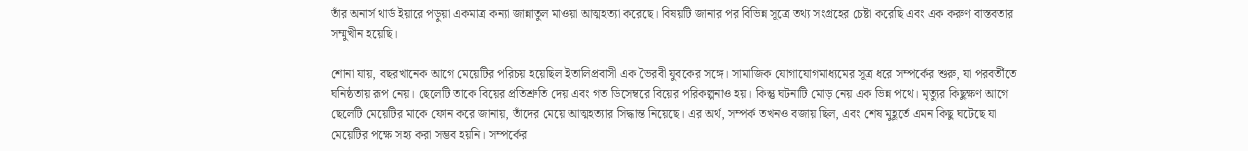তাঁর অনার্স থার্ড ইয়ারে পড়ুয়া একমাত্র কন্যা জান্নাতুল মাওয়া আত্মহত্যা করেছে। বিষয়টি জানার পর বিভিন্ন সূত্রে তথ্য সংগ্রহের চেষ্টা করেছি এবং এক করুণ বাস্তবতার সম্মুখীন হয়েছি।

শোনা যায়, বছরখানেক আগে মেয়েটির পরিচয় হয়েছিল ইতালিপ্রবাসী এক ভৈরবী যুবকের সঙ্গে। সামাজিক যোগাযোগমাধ্যমের সূত্র ধরে সম্পর্কের শুরু, যা পরবর্তীতে ঘনিষ্ঠতায় রূপ নেয়। ছেলেটি তাকে বিয়ের প্রতিশ্রুতি দেয় এবং গত ডিসেম্বরে বিয়ের পরিকল্পনাও হয়। কিন্তু ঘটনাটি মোড় নেয় এক ভিন্ন পথে। মৃত্যুর কিছুক্ষণ আগে ছেলেটি মেয়েটির মাকে ফোন করে জানায়, তাঁদের মেয়ে আত্মহত্যার সিদ্ধান্ত নিয়েছে। এর অর্থ, সম্পর্ক তখনও বজায় ছিল, এবং শেষ মুহূর্তে এমন কিছু ঘটেছে যা মেয়েটির পক্ষে সহ্য করা সম্ভব হয়নি। সম্পর্কের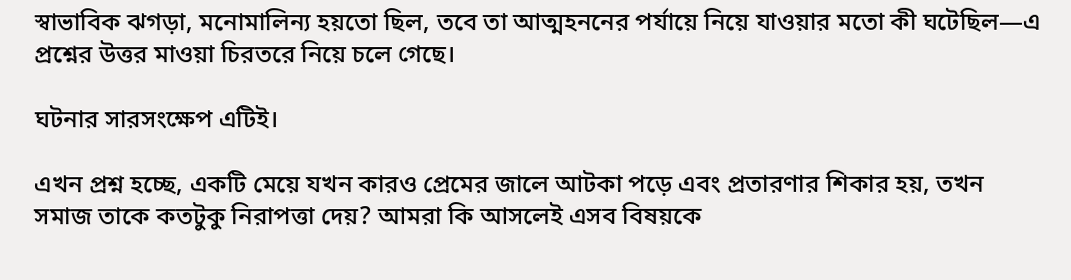স্বাভাবিক ঝগড়া, মনোমালিন্য হয়তো ছিল, তবে তা আত্মহননের পর্যায়ে নিয়ে যাওয়ার মতো কী ঘটেছিল—এ প্রশ্নের উত্তর মাওয়া চিরতরে নিয়ে চলে গেছে।

ঘটনার সারসংক্ষেপ এটিই।

এখন প্রশ্ন হচ্ছে, একটি মেয়ে যখন কারও প্রেমের জালে আটকা পড়ে এবং প্রতারণার শিকার হয়, তখন সমাজ তাকে কতটুকু নিরাপত্তা দেয়? আমরা কি আসলেই এসব বিষয়কে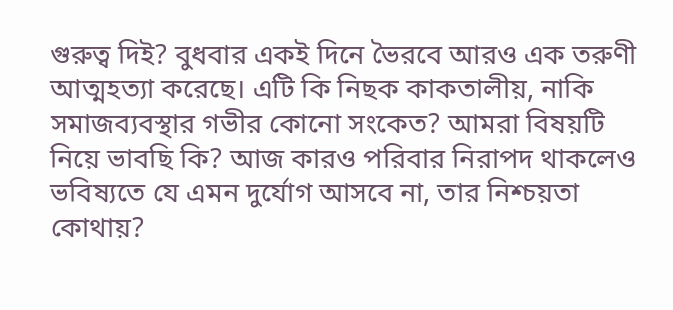গুরুত্ব দিই? বুধবার একই দিনে ভৈরবে আরও এক তরুণী আত্মহত্যা করেছে। এটি কি নিছক কাকতালীয়, নাকি সমাজব্যবস্থার গভীর কোনো সংকেত? আমরা বিষয়টি নিয়ে ভাবছি কি? আজ কারও পরিবার নিরাপদ থাকলেও ভবিষ্যতে যে এমন দুর্যোগ আসবে না, তার নিশ্চয়তা কোথায়?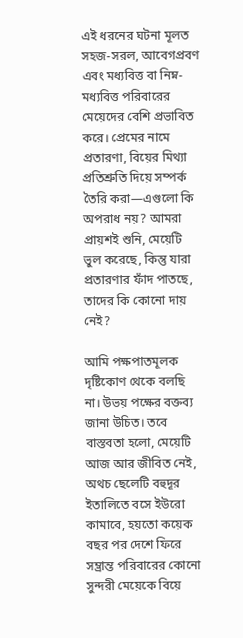এই ধরনের ঘটনা মূলত সহজ-সরল, আবেগপ্রবণ এবং মধ্যবিত্ত বা নিম্ন-মধ্যবিত্ত পরিবারের মেয়েদের বেশি প্রভাবিত করে। প্রেমের নামে প্রতারণা, বিয়ের মিথ্যা প্রতিশ্রুতি দিয়ে সম্পর্ক তৈরি করা—এগুলো কি অপরাধ নয়? আমরা প্রায়শই শুনি, মেয়েটি ভুল করেছে, কিন্তু যারা প্রতারণার ফাঁদ পাতছে, তাদের কি কোনো দায় নেই?

আমি পক্ষপাতমূলক দৃষ্টিকোণ থেকে বলছি না। উভয় পক্ষের বক্তব্য জানা উচিত। তবে বাস্তবতা হলো, মেয়েটি আজ আর জীবিত নেই, অথচ ছেলেটি বহুদূর ইতালিতে বসে ইউরো কামাবে, হয়তো কয়েক বছর পর দেশে ফিরে সম্ভ্রান্ত পরিবারের কোনো সুন্দরী মেয়েকে বিয়ে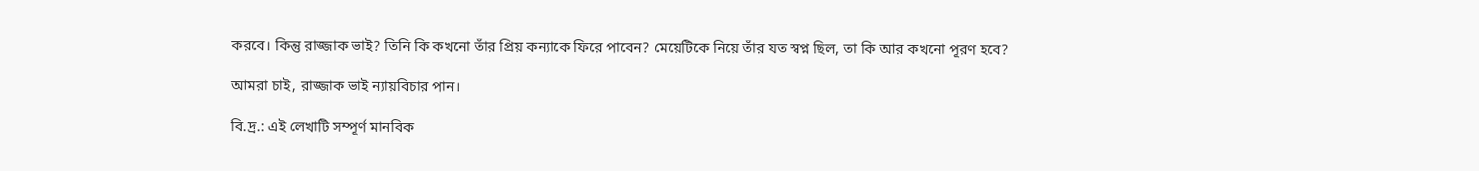করবে। কিন্তু রাজ্জাক ভাই? তিনি কি কখনো তাঁর প্রিয় কন্যাকে ফিরে পাবেন? মেয়েটিকে নিয়ে তাঁর যত স্বপ্ন ছিল, তা কি আর কখনো পূরণ হবে?

আমরা চাই, রাজ্জাক ভাই ন্যায়বিচার পান।

বি.দ্র.: এই লেখাটি সম্পূর্ণ মানবিক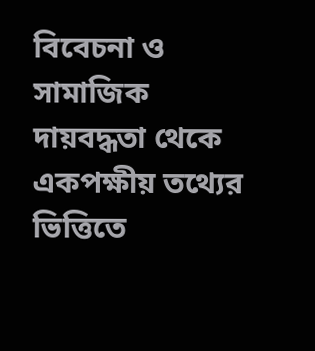বিবেচনা ও সামাজিক দায়বদ্ধতা থেকে একপক্ষীয় তথ্যের ভিত্তিতে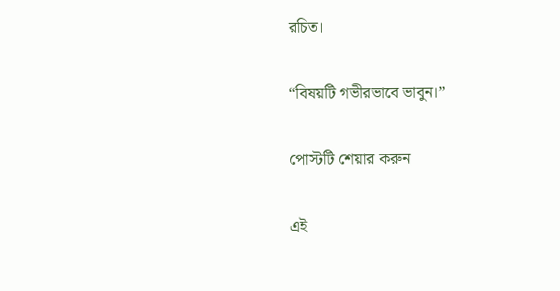রচিত।

“বিষয়টি গভীরভাবে ভাবুন।”

পোস্টটি শেয়ার করুন

এই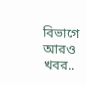বিভাগে আরও খবর..